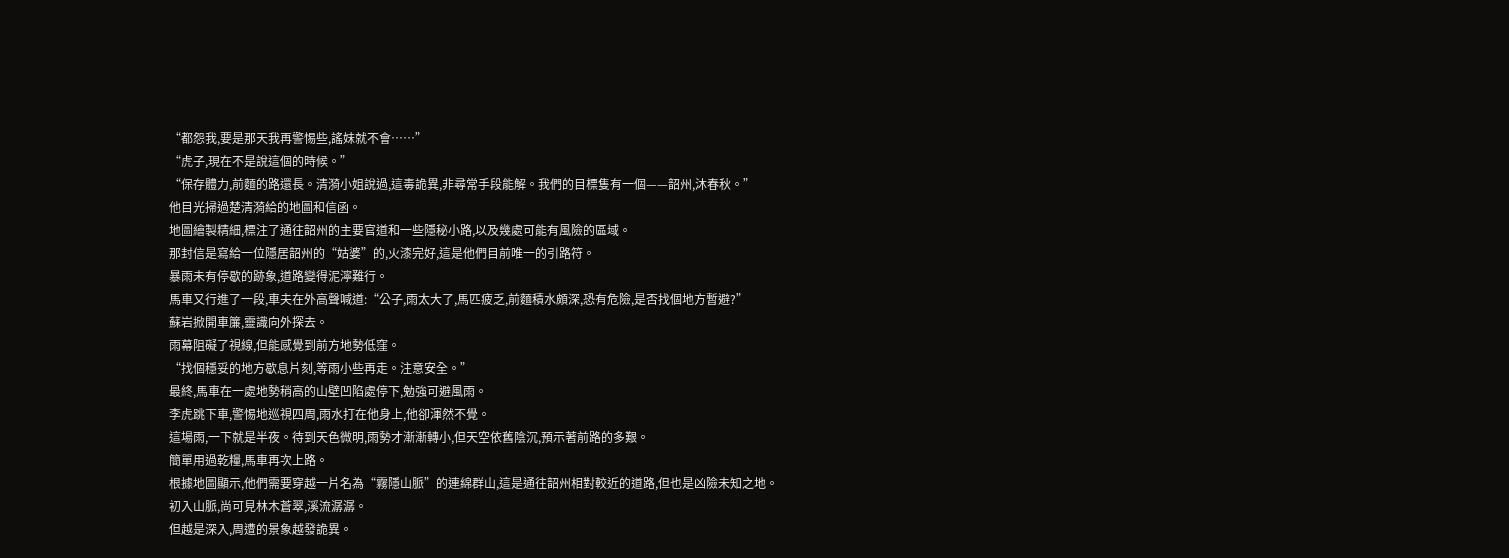“都怨我,要是那天我再警惕些,謠妹就不會……”
“虎子,現在不是說這個的時候。”
“保存體力,前麵的路還長。清漪小姐說過,這毒詭異,非尋常手段能解。我們的目標隻有一個——韶州,沐春秋。”
他目光掃過楚清漪給的地圖和信函。
地圖繪製精細,標注了通往韶州的主要官道和一些隱秘小路,以及幾處可能有風險的區域。
那封信是寫給一位隱居韶州的“姑婆”的,火漆完好,這是他們目前唯一的引路符。
暴雨未有停歇的跡象,道路變得泥濘難行。
馬車又行進了一段,車夫在外高聲喊道:“公子,雨太大了,馬匹疲乏,前麵積水頗深,恐有危險,是否找個地方暫避?”
蘇岩掀開車簾,靈識向外探去。
雨幕阻礙了視線,但能感覺到前方地勢低窪。
“找個穩妥的地方歇息片刻,等雨小些再走。注意安全。”
最終,馬車在一處地勢稍高的山壁凹陷處停下,勉強可避風雨。
李虎跳下車,警惕地巡視四周,雨水打在他身上,他卻渾然不覺。
這場雨,一下就是半夜。待到天色微明,雨勢才漸漸轉小,但天空依舊陰沉,預示著前路的多艱。
簡單用過乾糧,馬車再次上路。
根據地圖顯示,他們需要穿越一片名為“霧隱山脈”的連綿群山,這是通往韶州相對較近的道路,但也是凶險未知之地。
初入山脈,尚可見林木蒼翠,溪流潺潺。
但越是深入,周遭的景象越發詭異。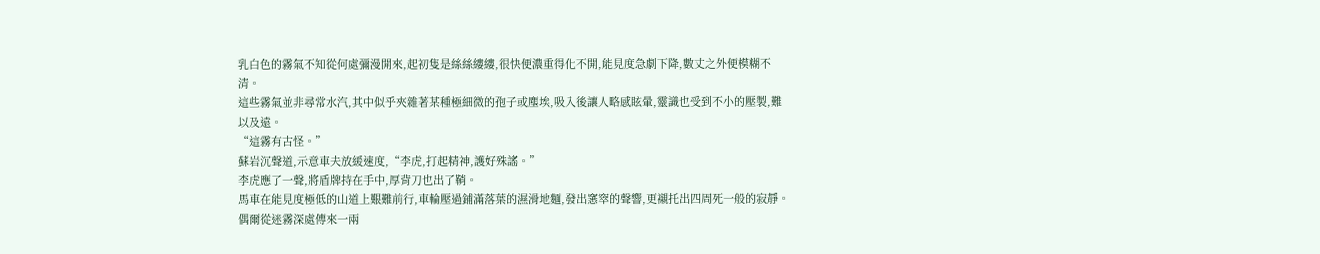乳白色的霧氣不知從何處彌漫開來,起初隻是絲絲縷縷,很快便濃重得化不開,能見度急劇下降,數丈之外便模糊不清。
這些霧氣並非尋常水汽,其中似乎夾雜著某種極細微的孢子或塵埃,吸入後讓人略感眩暈,靈識也受到不小的壓製,難以及遠。
“這霧有古怪。”
蘇岩沉聲道,示意車夫放緩速度,“李虎,打起精神,護好殊謠。”
李虎應了一聲,將盾牌持在手中,厚背刀也出了鞘。
馬車在能見度極低的山道上艱難前行,車輪壓過鋪滿落葉的濕滑地麵,發出窸窣的聲響,更襯托出四周死一般的寂靜。
偶爾從迷霧深處傳來一兩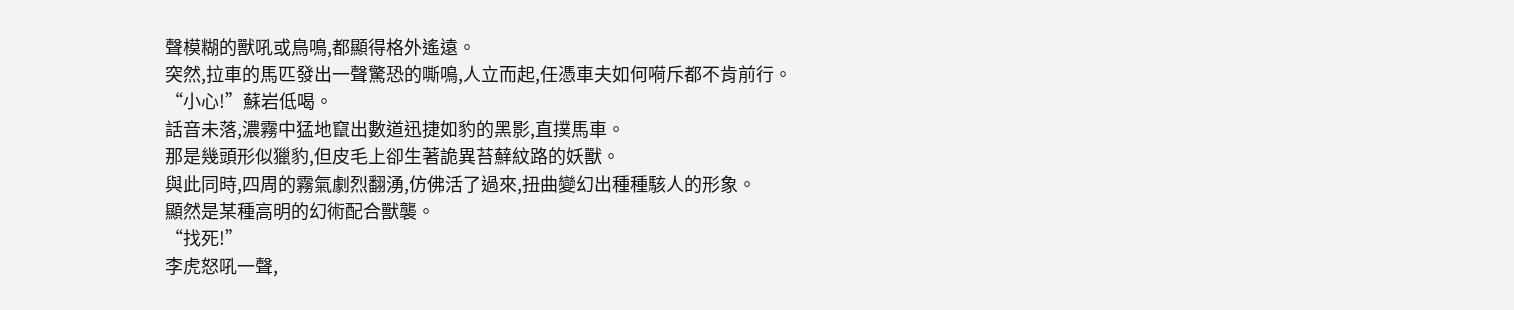聲模糊的獸吼或鳥鳴,都顯得格外遙遠。
突然,拉車的馬匹發出一聲驚恐的嘶鳴,人立而起,任憑車夫如何嗬斥都不肯前行。
“小心!”蘇岩低喝。
話音未落,濃霧中猛地竄出數道迅捷如豹的黑影,直撲馬車。
那是幾頭形似獵豹,但皮毛上卻生著詭異苔蘚紋路的妖獸。
與此同時,四周的霧氣劇烈翻湧,仿佛活了過來,扭曲變幻出種種駭人的形象。
顯然是某種高明的幻術配合獸襲。
“找死!”
李虎怒吼一聲,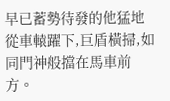早已蓄勢待發的他猛地從車轅躍下,巨盾橫掃,如同門神般擋在馬車前方。